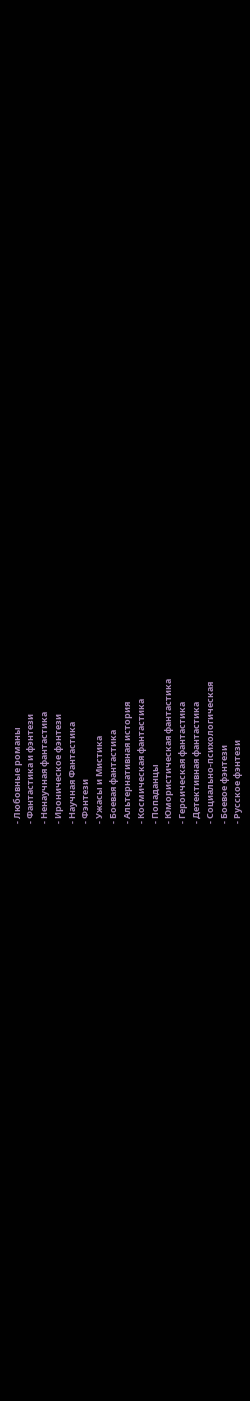- Любовные романы
- Фантастика и фэнтези
- Ненаучная фантастика
- Ироническое фэнтези
- Научная Фантастика
- Фэнтези
- Ужасы и Мистика
- Боевая фантастика
- Альтернативная история
- Космическая фантастика
- Попаданцы
- Юмористическая фантастика
- Героическая фантастика
- Детективная фантастика
- Социально-психологическая
- Боевое фэнтези
- Русское фэнтези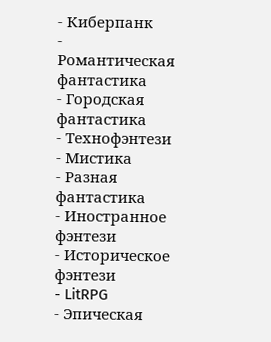- Киберпанк
- Романтическая фантастика
- Городская фантастика
- Технофэнтези
- Мистика
- Разная фантастика
- Иностранное фэнтези
- Историческое фэнтези
- LitRPG
- Эпическая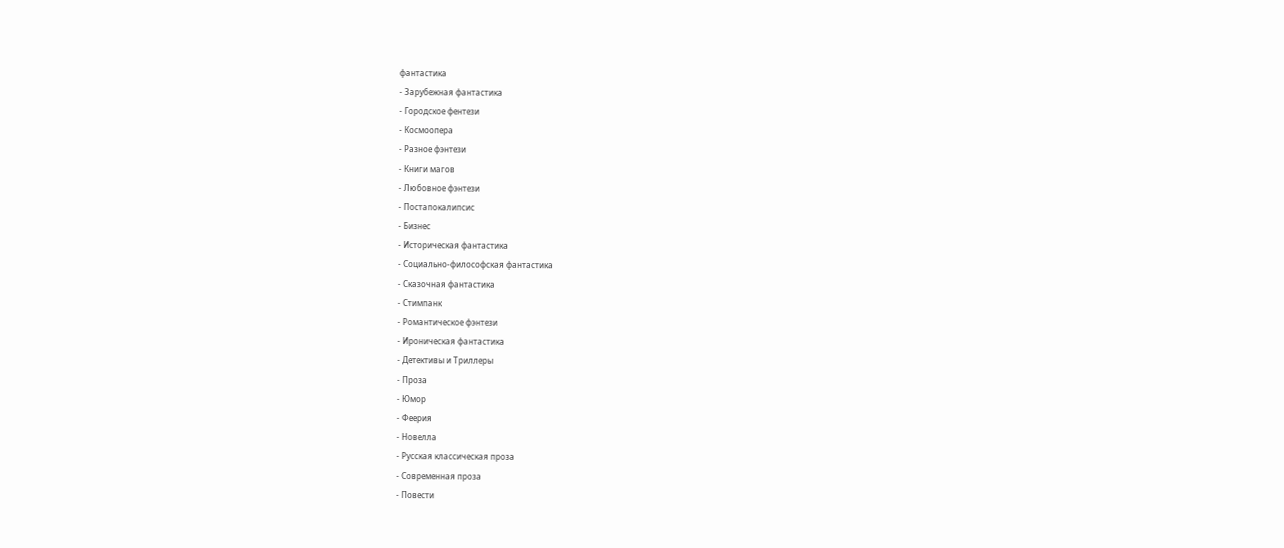фантастика
- Зарубежная фантастика
- Городское фентези
- Космоопера
- Разное фэнтези
- Книги магов
- Любовное фэнтези
- Постапокалипсис
- Бизнес
- Историческая фантастика
- Социально-философская фантастика
- Сказочная фантастика
- Стимпанк
- Романтическое фэнтези
- Ироническая фантастика
- Детективы и Триллеры
- Проза
- Юмор
- Феерия
- Новелла
- Русская классическая проза
- Современная проза
- Повести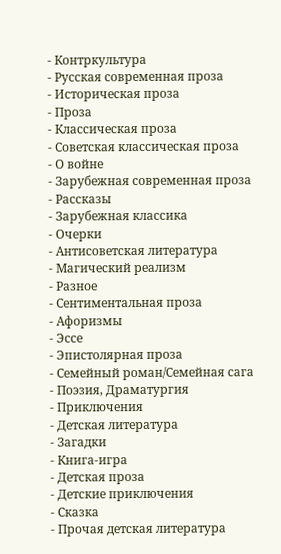- Контркультура
- Русская современная проза
- Историческая проза
- Проза
- Классическая проза
- Советская классическая проза
- О войне
- Зарубежная современная проза
- Рассказы
- Зарубежная классика
- Очерки
- Антисоветская литература
- Магический реализм
- Разное
- Сентиментальная проза
- Афоризмы
- Эссе
- Эпистолярная проза
- Семейный роман/Семейная сага
- Поэзия, Драматургия
- Приключения
- Детская литература
- Загадки
- Книга-игра
- Детская проза
- Детские приключения
- Сказка
- Прочая детская литература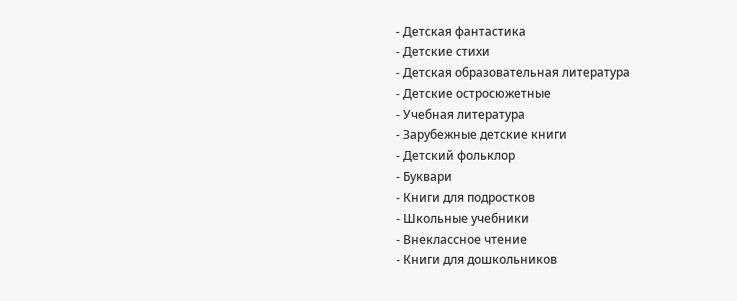- Детская фантастика
- Детские стихи
- Детская образовательная литература
- Детские остросюжетные
- Учебная литература
- Зарубежные детские книги
- Детский фольклор
- Буквари
- Книги для подростков
- Школьные учебники
- Внеклассное чтение
- Книги для дошкольников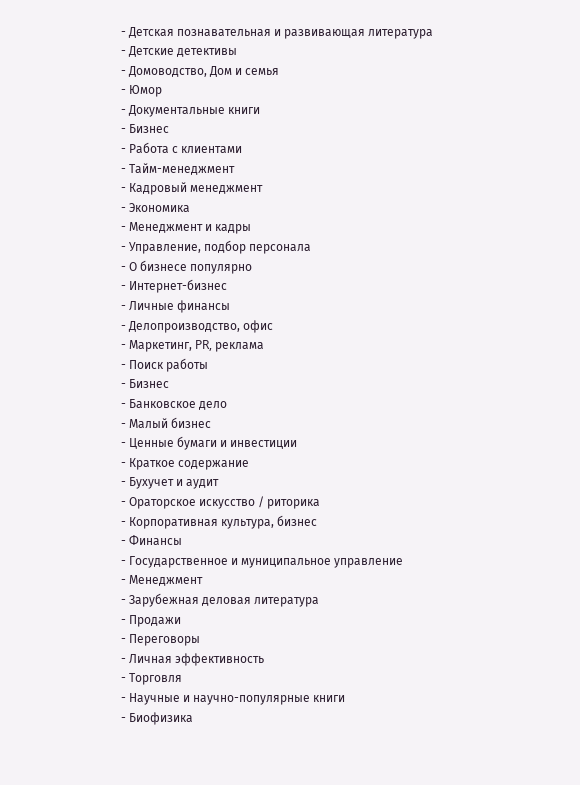- Детская познавательная и развивающая литература
- Детские детективы
- Домоводство, Дом и семья
- Юмор
- Документальные книги
- Бизнес
- Работа с клиентами
- Тайм-менеджмент
- Кадровый менеджмент
- Экономика
- Менеджмент и кадры
- Управление, подбор персонала
- О бизнесе популярно
- Интернет-бизнес
- Личные финансы
- Делопроизводство, офис
- Маркетинг, PR, реклама
- Поиск работы
- Бизнес
- Банковское дело
- Малый бизнес
- Ценные бумаги и инвестиции
- Краткое содержание
- Бухучет и аудит
- Ораторское искусство / риторика
- Корпоративная культура, бизнес
- Финансы
- Государственное и муниципальное управление
- Менеджмент
- Зарубежная деловая литература
- Продажи
- Переговоры
- Личная эффективность
- Торговля
- Научные и научно-популярные книги
- Биофизика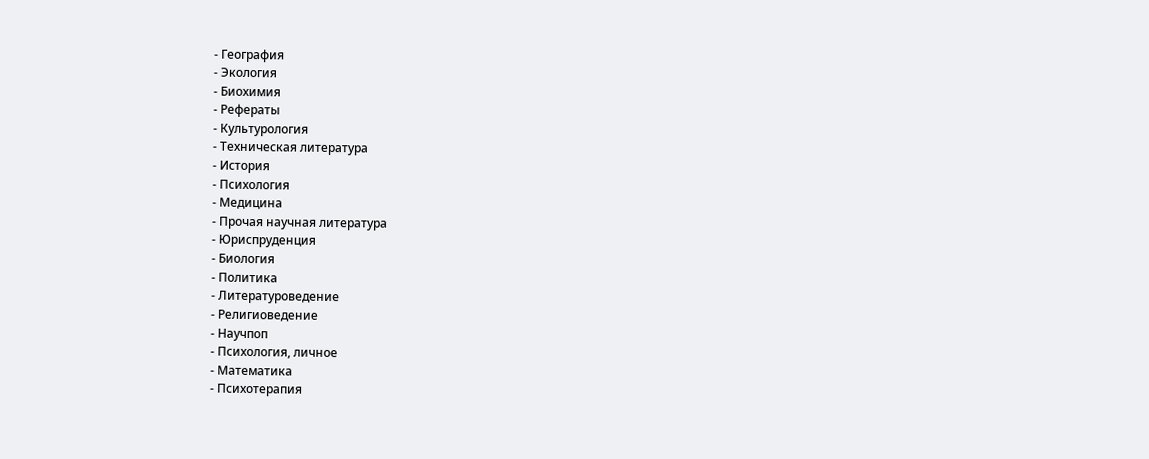- География
- Экология
- Биохимия
- Рефераты
- Культурология
- Техническая литература
- История
- Психология
- Медицина
- Прочая научная литература
- Юриспруденция
- Биология
- Политика
- Литературоведение
- Религиоведение
- Научпоп
- Психология, личное
- Математика
- Психотерапия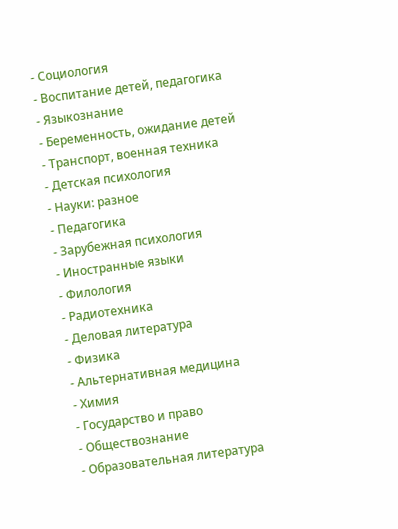- Социология
- Воспитание детей, педагогика
- Языкознание
- Беременность, ожидание детей
- Транспорт, военная техника
- Детская психология
- Науки: разное
- Педагогика
- Зарубежная психология
- Иностранные языки
- Филология
- Радиотехника
- Деловая литература
- Физика
- Альтернативная медицина
- Химия
- Государство и право
- Обществознание
- Образовательная литература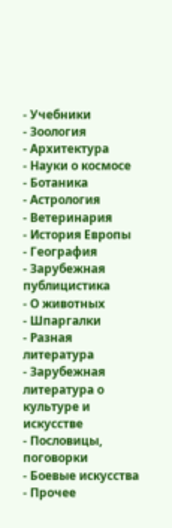- Учебники
- Зоология
- Архитектура
- Науки о космосе
- Ботаника
- Астрология
- Ветеринария
- История Европы
- География
- Зарубежная публицистика
- О животных
- Шпаргалки
- Разная литература
- Зарубежная литература о культуре и искусстве
- Пословицы, поговорки
- Боевые искусства
- Прочее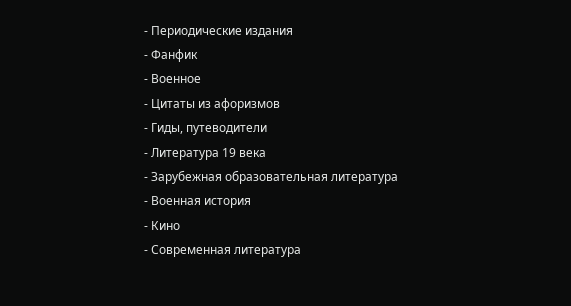- Периодические издания
- Фанфик
- Военное
- Цитаты из афоризмов
- Гиды, путеводители
- Литература 19 века
- Зарубежная образовательная литература
- Военная история
- Кино
- Современная литература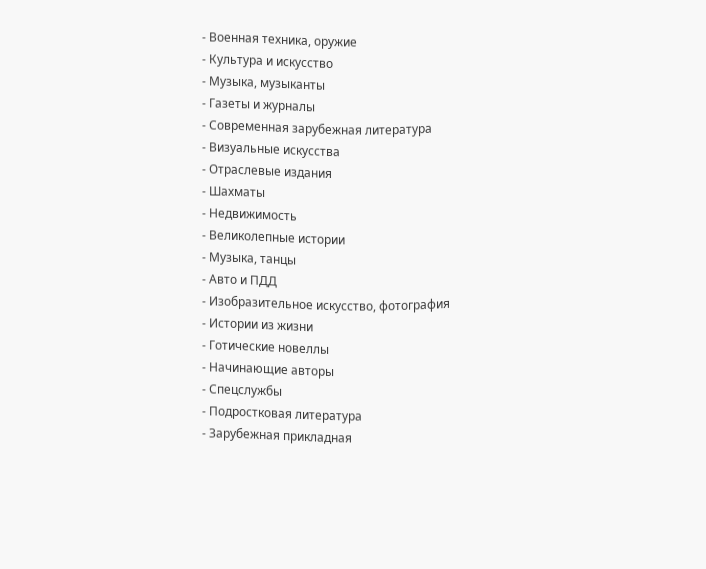- Военная техника, оружие
- Культура и искусство
- Музыка, музыканты
- Газеты и журналы
- Современная зарубежная литература
- Визуальные искусства
- Отраслевые издания
- Шахматы
- Недвижимость
- Великолепные истории
- Музыка, танцы
- Авто и ПДД
- Изобразительное искусство, фотография
- Истории из жизни
- Готические новеллы
- Начинающие авторы
- Спецслужбы
- Подростковая литература
- Зарубежная прикладная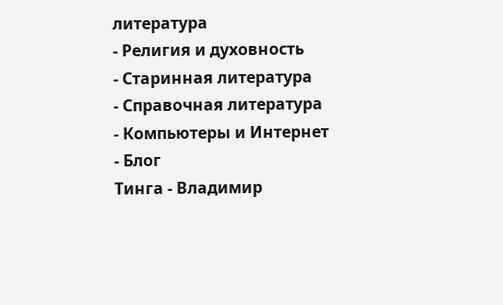литература
- Религия и духовность
- Старинная литература
- Справочная литература
- Компьютеры и Интернет
- Блог
Тинга - Владимир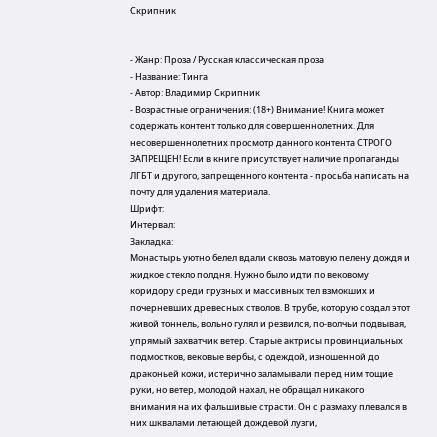Скрипник


- Жанр: Проза / Русская классическая проза
- Название: Тинга
- Автор: Владимир Скрипник
- Возрастные ограничения: (18+) Внимание! Книга может содержать контент только для совершеннолетних. Для несовершеннолетних просмотр данного контента СТРОГО ЗАПРЕЩЕН! Если в книге присутствует наличие пропаганды ЛГБТ и другого, запрещенного контента - просьба написать на почту для удаления материала.
Шрифт:
Интервал:
Закладка:
Монастырь уютно белел вдали сквозь матовую пелену дождя и жидкое стекло полдня. Нужно было идти по вековому коридору среди грузных и массивных тел взмокших и почерневших древесных стволов. В трубе, которую создал этот живой тоннель, вольно гулял и резвился, по-волчьи подвывая, упрямый захватчик ветер. Старые актрисы провинциальных подмостков, вековые вербы, с одеждой, изношенной до драконьей кожи, истерично заламывали перед ним тощие руки, но ветер, молодой нахал, не обращал никакого внимания на их фальшивые страсти. Он с размаху плевался в них шквалами летающей дождевой лузги,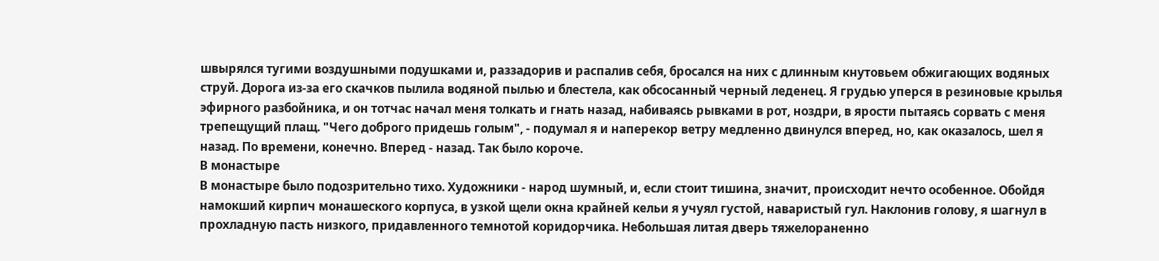швырялся тугими воздушными подушками и, раззадорив и распалив себя, бросался на них с длинным кнутовьем обжигающих водяных струй. Дорога из-за его скачков пылила водяной пылью и блестела, как обсосанный черный леденец. Я грудью уперся в резиновые крылья эфирного разбойника, и он тотчас начал меня толкать и гнать назад, набиваясь рывками в рот, ноздри, в ярости пытаясь сорвать с меня трепещущий плащ. "Чего доброго придешь голым", - подумал я и наперекор ветру медленно двинулся вперед, но, как оказалось, шел я назад. По времени, конечно. Вперед - назад. Так было короче.
В монастыре
В монастыре было подозрительно тихо. Художники - народ шумный, и, если стоит тишина, значит, происходит нечто особенное. Обойдя намокший кирпич монашеского корпуса, в узкой щели окна крайней кельи я учуял густой, наваристый гул. Наклонив голову, я шагнул в прохладную пасть низкого, придавленного темнотой коридорчика. Небольшая литая дверь тяжелораненно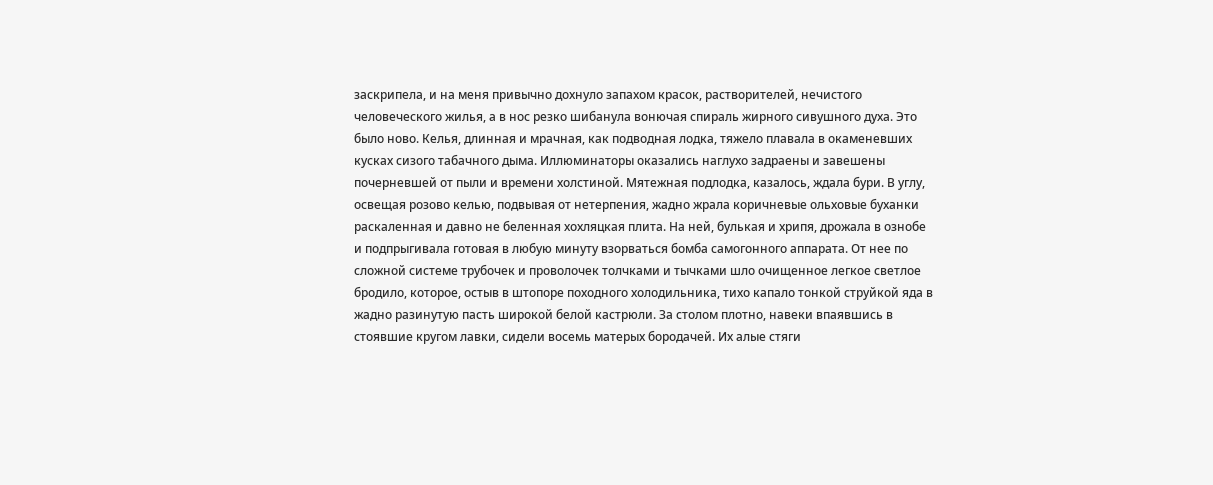заскрипела, и на меня привычно дохнуло запахом красок, растворителей, нечистого человеческого жилья, а в нос резко шибанула вонючая спираль жирного сивушного духа. Это было ново. Келья, длинная и мрачная, как подводная лодка, тяжело плавала в окаменевших кусках сизого табачного дыма. Иллюминаторы оказались наглухо задраены и завешены почерневшей от пыли и времени холстиной. Мятежная подлодка, казалось, ждала бури. В углу, освещая розово келью, подвывая от нетерпения, жадно жрала коричневые ольховые буханки раскаленная и давно не беленная хохляцкая плита. На ней, булькая и хрипя, дрожала в ознобе и подпрыгивала готовая в любую минуту взорваться бомба самогонного аппарата. От нее по сложной системе трубочек и проволочек толчками и тычками шло очищенное легкое светлое бродило, которое, остыв в штопоре походного холодильника, тихо капало тонкой струйкой яда в жадно разинутую пасть широкой белой кастрюли. За столом плотно, навеки впаявшись в стоявшие кругом лавки, сидели восемь матерых бородачей. Их алые стяги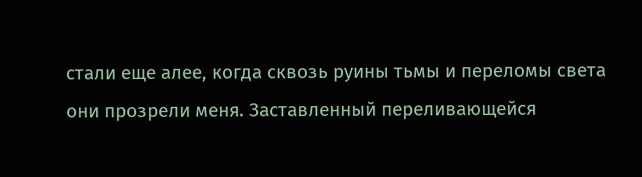стали еще алее, когда сквозь руины тьмы и переломы света они прозрели меня. Заставленный переливающейся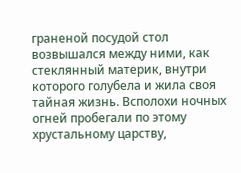граненой посудой стол возвышался между ними, как стеклянный материк, внутри которого голубела и жила своя тайная жизнь. Всполохи ночных огней пробегали по этому хрустальному царству,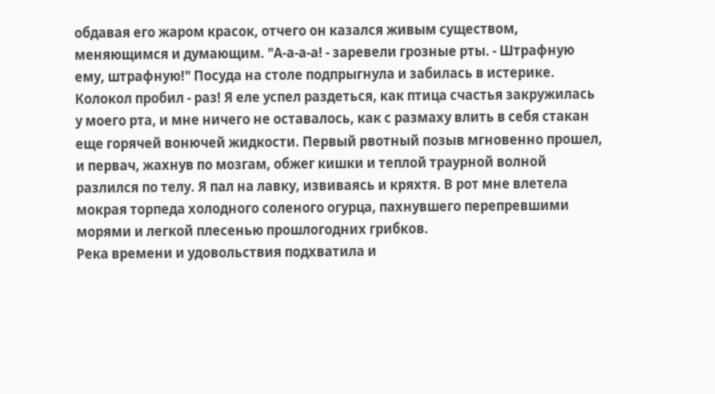обдавая его жаром красок, отчего он казался живым существом, меняющимся и думающим. "А-а-а-а! - заревели грозные рты. - Штрафную ему, штрафную!" Посуда на столе подпрыгнула и забилась в истерике. Колокол пробил - раз! Я еле успел раздеться, как птица счастья закружилась у моего рта, и мне ничего не оставалось, как с размаху влить в себя стакан еще горячей вонючей жидкости. Первый рвотный позыв мгновенно прошел, и первач, жахнув по мозгам, обжег кишки и теплой траурной волной разлился по телу. Я пал на лавку, извиваясь и кряхтя. В рот мне влетела мокрая торпеда холодного соленого огурца, пахнувшего перепревшими морями и легкой плесенью прошлогодних грибков.
Река времени и удовольствия подхватила и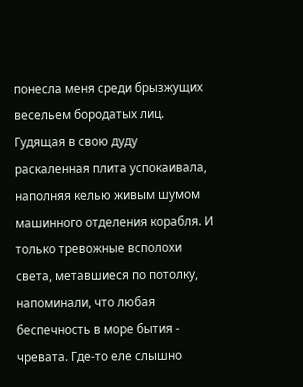понесла меня среди брызжущих весельем бородатых лиц. Гудящая в свою дуду раскаленная плита успокаивала, наполняя келью живым шумом машинного отделения корабля. И только тревожные всполохи света, метавшиеся по потолку, напоминали, что любая беспечность в море бытия - чревата. Где-то еле слышно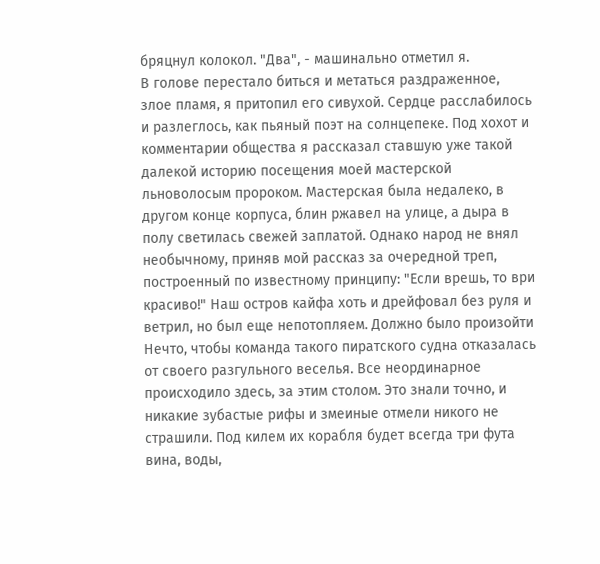бряцнул колокол. "Два", - машинально отметил я.
В голове перестало биться и метаться раздраженное, злое пламя, я притопил его сивухой. Сердце расслабилось и разлеглось, как пьяный поэт на солнцепеке. Под хохот и комментарии общества я рассказал ставшую уже такой далекой историю посещения моей мастерской льноволосым пророком. Мастерская была недалеко, в другом конце корпуса, блин ржавел на улице, а дыра в полу светилась свежей заплатой. Однако народ не внял необычному, приняв мой рассказ за очередной треп, построенный по известному принципу: "Если врешь, то ври красиво!" Наш остров кайфа хоть и дрейфовал без руля и ветрил, но был еще непотопляем. Должно было произойти Нечто, чтобы команда такого пиратского судна отказалась от своего разгульного веселья. Все неординарное происходило здесь, за этим столом. Это знали точно, и никакие зубастые рифы и змеиные отмели никого не страшили. Под килем их корабля будет всегда три фута вина, воды,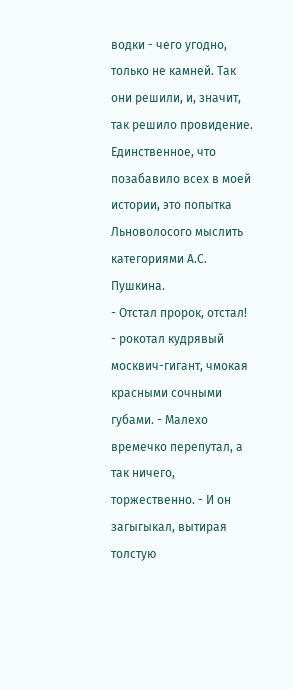водки - чего угодно, только не камней. Так они решили, и, значит, так решило провидение. Единственное, что позабавило всех в моей истории, это попытка Льноволосого мыслить категориями А.С. Пушкина.
- Отстал пророк, отстал! - рокотал кудрявый москвич-гигант, чмокая красными сочными губами. - Малехо времечко перепутал, а так ничего, торжественно. - И он загыгыкал, вытирая толстую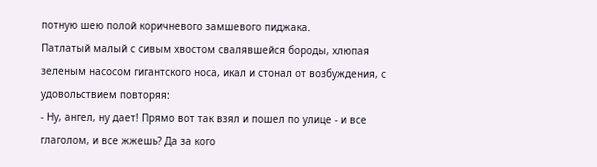потную шею полой коричневого замшевого пиджака.
Патлатый малый с сивым хвостом свалявшейся бороды, хлюпая зеленым насосом гигантского носа, икал и стонал от возбуждения, с удовольствием повторяя:
- Ну, ангел, ну дает! Прямо вот так взял и пошел по улице - и все глаголом, и все жжешь? Да за кого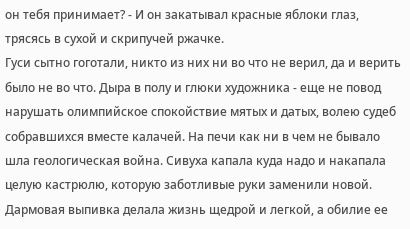он тебя принимает? - И он закатывал красные яблоки глаз, трясясь в сухой и скрипучей ржачке.
Гуси сытно гоготали, никто из них ни во что не верил, да и верить было не во что. Дыра в полу и глюки художника - еще не повод нарушать олимпийское спокойствие мятых и датых, волею судеб собравшихся вместе калачей. На печи как ни в чем не бывало шла геологическая война. Сивуха капала куда надо и накапала целую кастрюлю, которую заботливые руки заменили новой. Дармовая выпивка делала жизнь щедрой и легкой, а обилие ее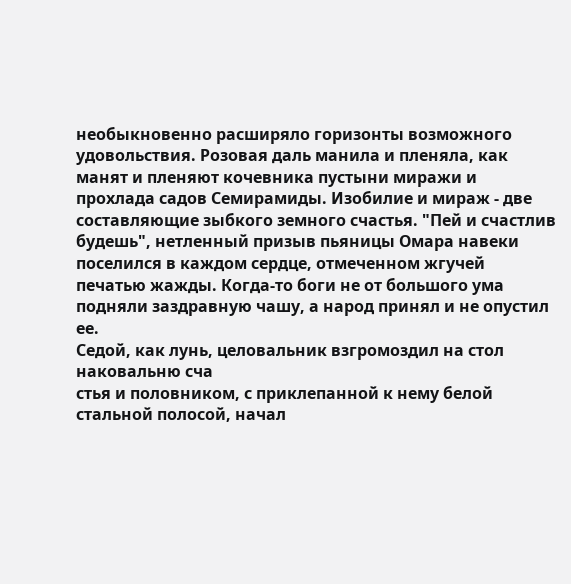необыкновенно расширяло горизонты возможного удовольствия. Розовая даль манила и пленяла, как манят и пленяют кочевника пустыни миражи и прохлада садов Семирамиды. Изобилие и мираж - две составляющие зыбкого земного счастья. "Пей и счастлив будешь", нетленный призыв пьяницы Омара навеки поселился в каждом сердце, отмеченном жгучей печатью жажды. Когда-то боги не от большого ума подняли заздравную чашу, а народ принял и не опустил ее.
Седой, как лунь, целовальник взгромоздил на стол наковальню сча
стья и половником, с приклепанной к нему белой стальной полосой, начал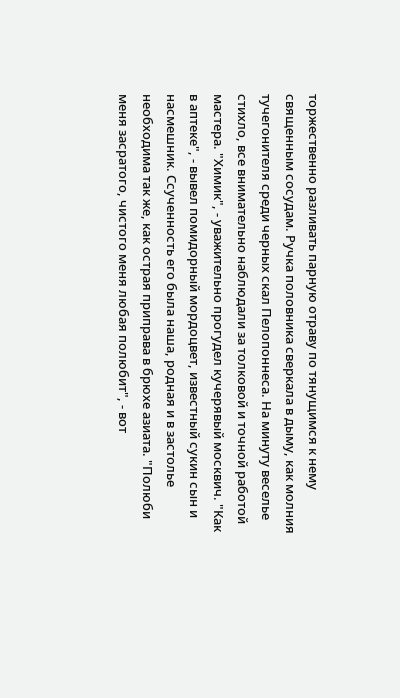торжественно разливать парную отраву по тянущимся к нему священным сосудам. Ручка половника сверкала в дыму, как молния тучегонителя среди черных скал Пелопоннеса. На минуту веселье стихло, все внимательно наблюдали за толковой и точной работой мастера. "Химик", - уважительно прогудел кучерявый москвич. "Как в аптеке", - вывел помидорный мордоцвет, известный сукин сын и насмешник. Ссученность его была наша, родная и в застолье необходима так же, как острая приправа в брюхе азиата. "Полюби меня засратого, чистого меня любая полюбит", - вот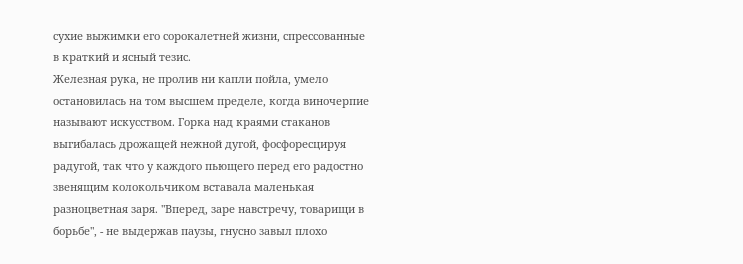сухие выжимки его сорокалетней жизни, спрессованные в краткий и ясный тезис.
Железная рука, не пролив ни капли пойла, умело остановилась на том высшем пределе, когда виночерпие называют искусством. Горка над краями стаканов выгибалась дрожащей нежной дугой, фосфоресцируя радугой, так что у каждого пьющего перед его радостно звенящим колокольчиком вставала маленькая разноцветная заря. "Вперед, заре навстречу, товарищи в борьбе", - не выдержав паузы, гнусно завыл плохо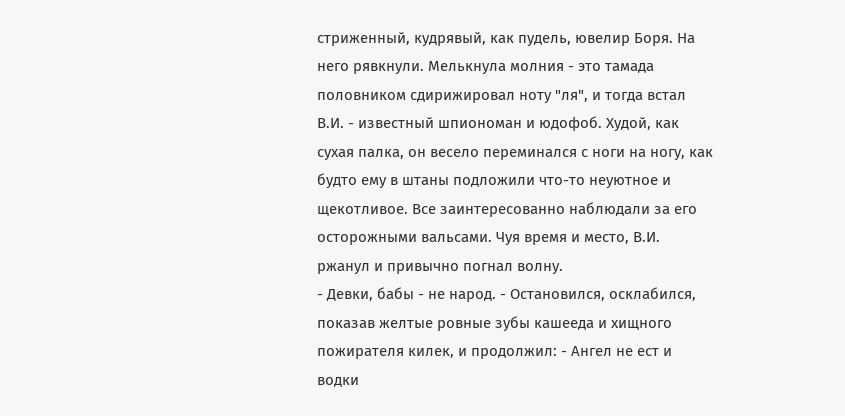стриженный, кудрявый, как пудель, ювелир Боря. На него рявкнули. Мелькнула молния - это тамада половником сдирижировал ноту "ля", и тогда встал В.И. - известный шпиономан и юдофоб. Худой, как сухая палка, он весело переминался с ноги на ногу, как будто ему в штаны подложили что-то неуютное и щекотливое. Все заинтересованно наблюдали за его осторожными вальсами. Чуя время и место, В.И. ржанул и привычно погнал волну.
- Девки, бабы - не народ. - Остановился, осклабился, показав желтые ровные зубы кашееда и хищного пожирателя килек, и продолжил: - Ангел не ест и водки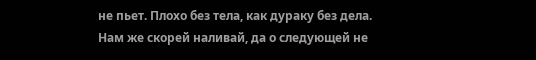не пьет. Плохо без тела, как дураку без дела. Нам же скорей наливай, да о следующей не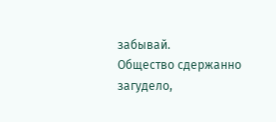забывай.
Общество сдержанно загудело,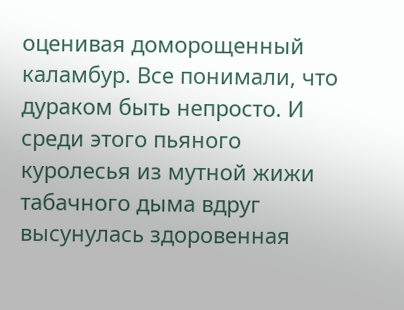оценивая доморощенный каламбур. Все понимали, что дураком быть непросто. И среди этого пьяного куролесья из мутной жижи табачного дыма вдруг высунулась здоровенная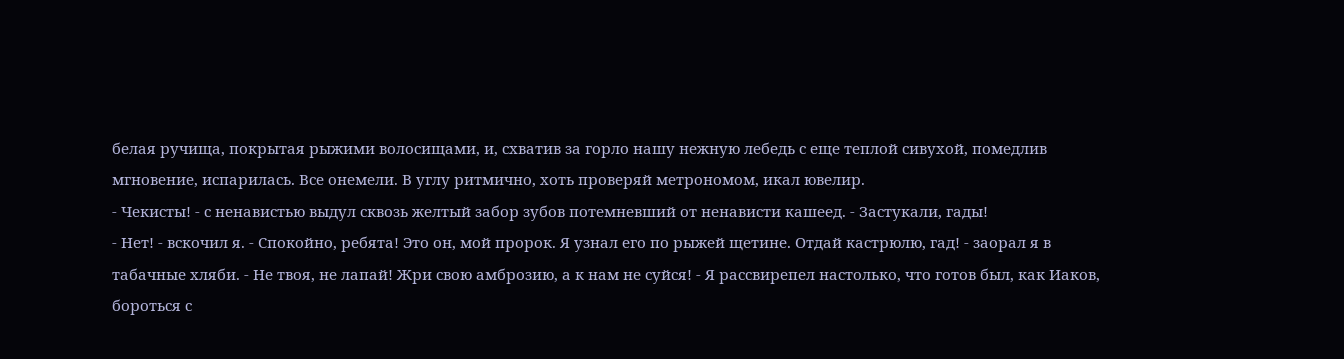белая ручища, покрытая рыжими волосищами, и, схватив за горло нашу нежную лебедь с еще теплой сивухой, помедлив мгновение, испарилась. Все онемели. В углу ритмично, хоть проверяй метрономом, икал ювелир.
- Чекисты! - с ненавистью выдул сквозь желтый забор зубов потемневший от ненависти кашеед. - Застукали, гады!
- Нет! - вскочил я. - Спокойно, ребята! Это он, мой пророк. Я узнал его по рыжей щетине. Отдай кастрюлю, гад! - заорал я в табачные хляби. - Не твоя, не лапай! Жри свою амброзию, а к нам не суйся! - Я рассвирепел настолько, что готов был, как Иаков, бороться с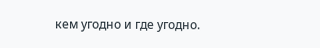кем угодно и где угодно.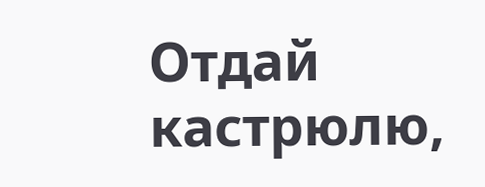Отдай кастрюлю,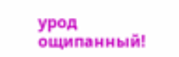урод ощипанный!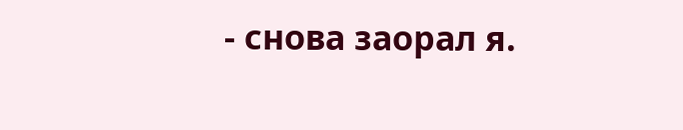- снова заорал я.